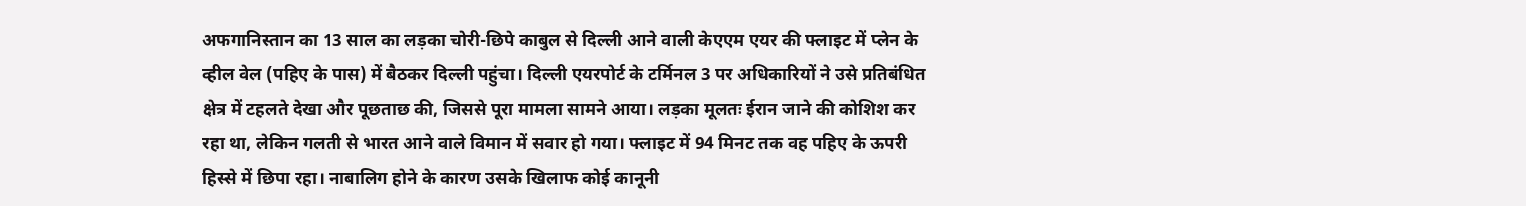अफगानिस्तान का 13 साल का लड़का चोरी-छिपे काबुल से दिल्ली आने वाली केएएम एयर की फ्लाइट में प्लेन के व्हील वेल (पहिए के पास) में बैठकर दिल्ली पहुंचा। दिल्ली एयरपोर्ट के टर्मिनल 3 पर अधिकारियों ने उसे प्रतिबंधित क्षेत्र में टहलते देखा और पूछताछ की, जिससे पूरा मामला सामने आया। लड़का मूलतः ईरान जाने की कोशिश कर रहा था, लेकिन गलती से भारत आने वाले विमान में सवार हो गया। फ्लाइट में 94 मिनट तक वह पहिए के ऊपरी हिस्से में छिपा रहा। नाबालिग होने के कारण उसके खिलाफ कोई कानूनी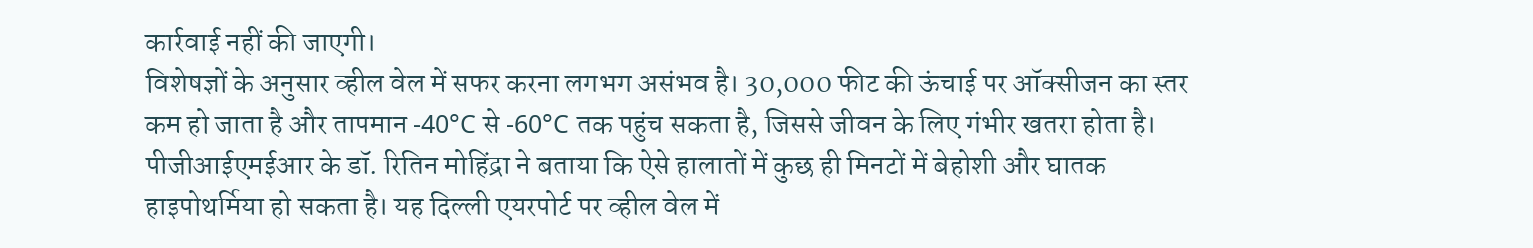कार्रवाई नहीं की जाएगी।
विशेषज्ञों के अनुसार व्हील वेल में सफर करना लगभग असंभव है। 30,000 फीट की ऊंचाई पर ऑक्सीजन का स्तर कम हो जाता है और तापमान -40°C से -60°C तक पहुंच सकता है, जिससे जीवन के लिए गंभीर खतरा होता है। पीजीआईएमईआर के डॉ. रितिन मोहिंद्रा ने बताया कि ऐसे हालातों में कुछ ही मिनटों में बेहोशी और घातक हाइपोथर्मिया हो सकता है। यह दिल्ली एयरपोर्ट पर व्हील वेल में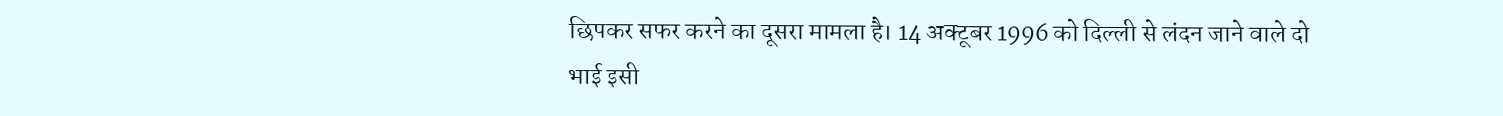छिपकर सफर करने का दूसरा मामला है। 14 अक्टूबर 1996 को दिल्ली से लंदन जाने वाले दो भाई इसी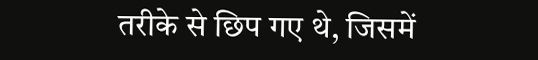तरीके से छिप गए थे, जिसमें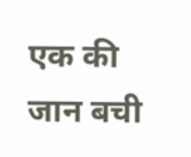एक की जान बची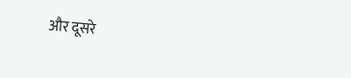और दूसरे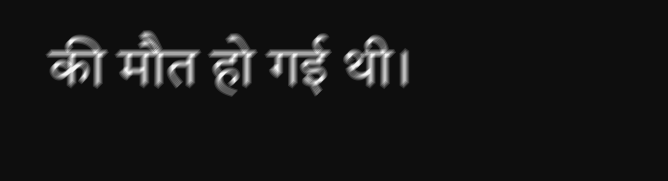की मौत हो गई थी।